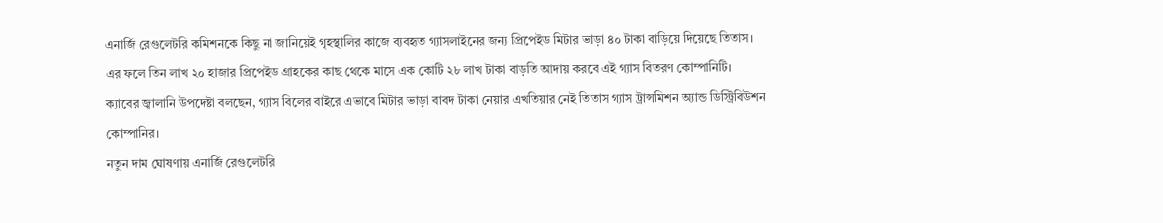এনার্জি রেগুলেটরি কমিশনকে কিছু না জানিয়েই গৃহস্থালির কাজে ব্যবহৃত গ্যাসলাইনের জন্য প্রিপেইড মিটার ভাড়া ৪০ টাকা বাড়িয়ে দিয়েছে তিতাস।
এর ফলে তিন লাখ ২০ হাজার প্রিপেইড গ্রাহকের কাছ থেকে মাসে এক কোটি ২৮ লাখ টাকা বাড়তি আদায় করবে এই গ্যাস বিতরণ কোম্পানিটি।
ক্যাবের জ্বালানি উপদেষ্টা বলছেন, গ্যাস বিলের বাইরে এভাবে মিটার ভাড়া বাবদ টাকা নেয়ার এখতিয়ার নেই তিতাস গ্যাস ট্রান্সমিশন অ্যান্ড ডিস্ট্রিবিউশন কোম্পানির।
নতুন দাম ঘোষণায় এনার্জি রেগুলেটরি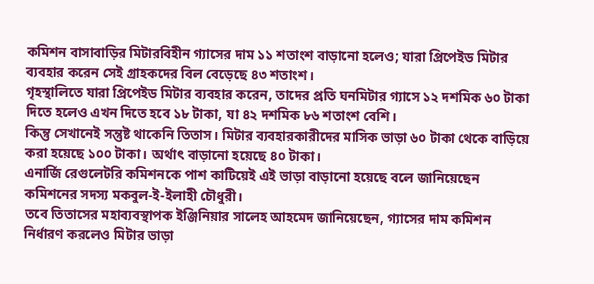কমিশন বাসাবাড়ির মিটারবিহীন গ্যাসের দাম ১১ শতাংশ বাড়ানো হলেও; যারা প্রিপেইড মিটার ব্যবহার করেন সেই গ্রাহকদের বিল বেড়েছে ৪৩ শতাংশ।
গৃহস্থালিতে যারা প্রিপেইড মিটার ব্যবহার করেন, তাদের প্রতি ঘনমিটার গ্যাসে ১২ দশমিক ৬০ টাকা দিতে হলেও এখন দিতে হবে ১৮ টাকা, যা ৪২ দশমিক ৮৬ শতাংশ বেশি।
কিন্তু সেখানেই সন্তুষ্ট থাকেনি তিতাস। মিটার ব্যবহারকারীদের মাসিক ভাড়া ৬০ টাকা থেকে বাড়িয়ে করা হয়েছে ১০০ টাকা। অর্থাৎ বাড়ানো হয়েছে ৪০ টাকা।
এনার্জি রেগুলেটরি কমিশনকে পাশ কাটিয়েই এই ভাড়া বাড়ানো হয়েছে বলে জানিয়েছেন কমিশনের সদস্য মকবুল-ই-ইলাহী চৌধুরী।
তবে তিতাসের মহাব্যবস্থাপক ইঞ্জিনিয়ার সালেহ আহমেদ জানিয়েছেন, গ্যাসের দাম কমিশন নির্ধারণ করলেও মিটার ভাড়া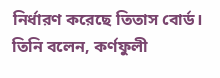নির্ধারণ করেছে তিতাস বোর্ড। তিনি বলেন, কর্ণফুলী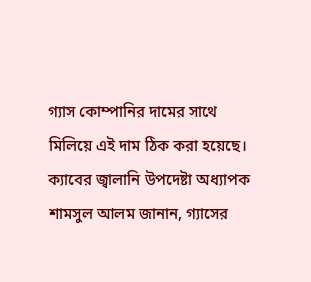গ্যাস কোম্পানির দামের সাথে মিলিয়ে এই দাম ঠিক করা হয়েছে।
ক্যাবের জ্বালানি উপদেষ্টা অধ্যাপক শামসুল আলম জানান, গ্যাসের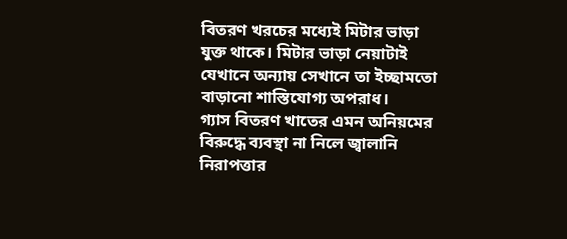বিতরণ খরচের মধ্যেই মিটার ভাড়া যুক্ত থাকে। মিটার ভাড়া নেয়াটাই যেখানে অন্যায় সেখানে তা ইচ্ছামতো বাড়ানো শাস্তিযোগ্য অপরাধ।
গ্যাস বিতরণ খাতের এমন অনিয়মের বিরুদ্ধে ব্যবস্থা না নিলে জ্বালানি নিরাপত্তার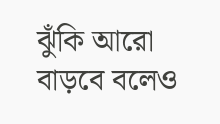ঝুঁকি আরো বাড়বে বলেও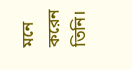মনে করেন তিনি।